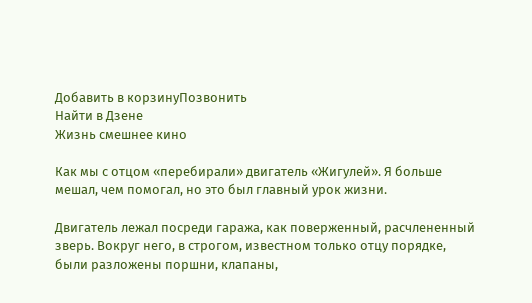Добавить в корзинуПозвонить
Найти в Дзене
Жизнь смешнее кино

Как мы с отцом «перебирали» двигатель «Жигулей». Я больше мешал, чем помогал, но это был главный урок жизни.

Двигатель лежал посреди гаража, как поверженный, расчлененный зверь. Вокруг него, в строгом, известном только отцу порядке, были разложены поршни, клапаны,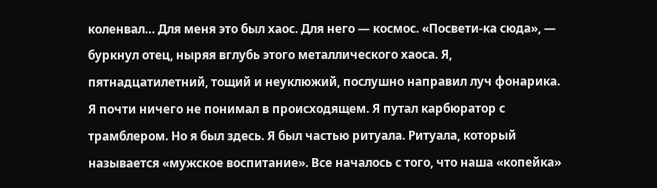коленвал… Для меня это был хаос. Для него — космос. «Посвети-ка сюда», — буркнул отец, ныряя вглубь этого металлического хаоса. Я, пятнадцатилетний, тощий и неуклюжий, послушно направил луч фонарика. Я почти ничего не понимал в происходящем. Я путал карбюратор с трамблером. Но я был здесь. Я был частью ритуала. Ритуала, который называется «мужское воспитание». Все началось с того, что наша «копейка»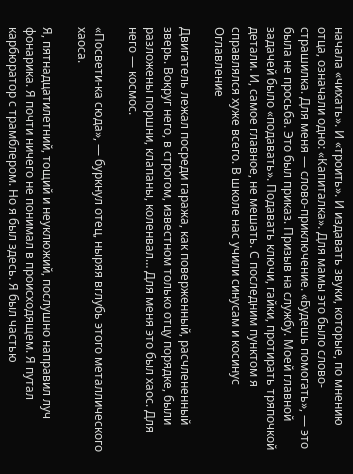начала «чихать». И «троить». И издавать звуки, которые, по мнению отца, означали одно: «Капиталка». Для мамы это было слово-страшилка. Для меня — слово-приключение. «Будешь помогать», — это была не просьба. Это был приказ. Призыв на службу. Моей главной задачей было «подавать». Подавать ключи, гайки, протирать тряпочкой детали. И, самое главное, не мешать. С последним пунктом я справлялся хуже всего. В школе нас учили синусам и косинус
Оглавление

Двигатель лежал посреди гаража, как поверженный, расчлененный зверь. Вокруг него, в строгом, известном только отцу порядке, были разложены поршни, клапаны, коленвал… Для меня это был хаос. Для него — космос.

«Посвети-ка сюда», — буркнул отец, ныряя вглубь этого металлического хаоса.

Я, пятнадцатилетний, тощий и неуклюжий, послушно направил луч фонарика. Я почти ничего не понимал в происходящем. Я путал карбюратор с трамблером. Но я был здесь. Я был частью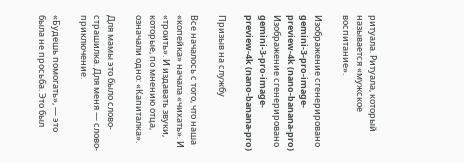ритуала. Ритуала, который называется «мужское воспитание».

Изображение сгенерировано gemini-3-pro-image-preview-4k (nano-banana-pro)
Изображение сгенерировано gemini-3-pro-image-preview-4k (nano-banana-pro)

Призыв на службу

Все началось с того, что наша «копейка» начала «чихать». И «троить». И издавать звуки, которые, по мнению отца, означали одно: «Капиталка».

Для мамы это было слово-страшилка. Для меня — слово-приключение.

«Будешь помогать», — это была не просьба. Это был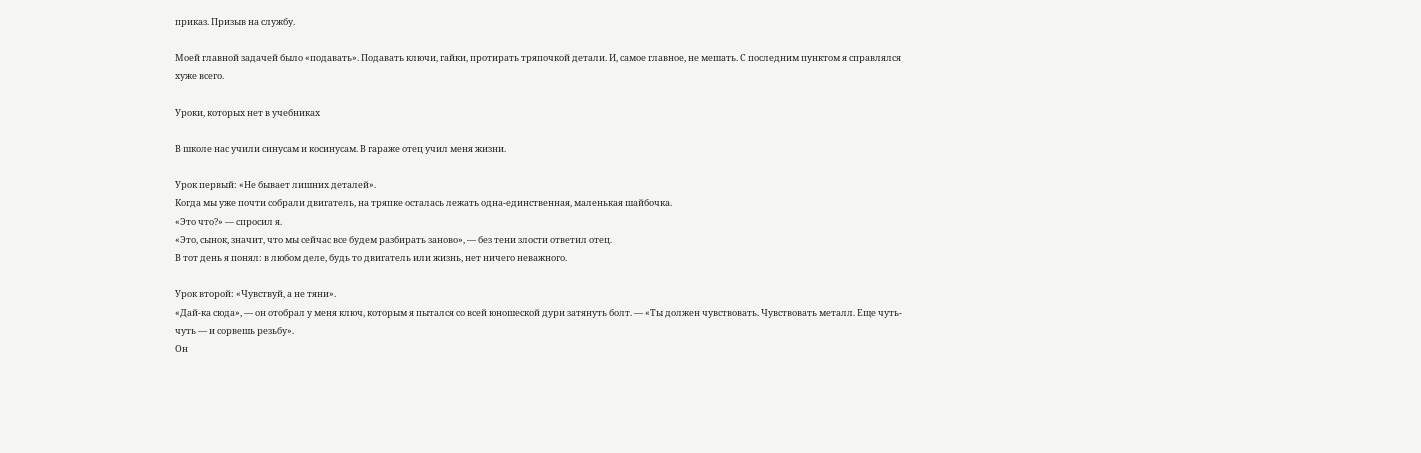приказ. Призыв на службу.

Моей главной задачей было «подавать». Подавать ключи, гайки, протирать тряпочкой детали. И, самое главное, не мешать. С последним пунктом я справлялся хуже всего.

Уроки, которых нет в учебниках

В школе нас учили синусам и косинусам. В гараже отец учил меня жизни.

Урок первый: «Не бывает лишних деталей».
Когда мы уже почти собрали двигатель, на тряпке осталась лежать одна-единственная, маленькая шайбочка.
«Это что?» — спросил я.
«Это, сынок, значит, что мы сейчас все будем разбирать заново», — без тени злости ответил отец.
В тот день я понял: в любом деле, будь то двигатель или жизнь, нет ничего неважного.

Урок второй: «Чувствуй, а не тяни».
«Дай-ка сюда», — он отобрал у меня ключ, которым я пытался со всей юношеской дури затянуть болт. — «Ты должен чувствовать. Чувствовать металл. Еще чуть-чуть — и сорвешь резьбу».
Он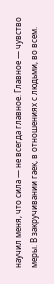научил меня, что сила — не всегда главное. Главное — чувство меры. В закручивании гаек, в отношениях с людьми, во всем.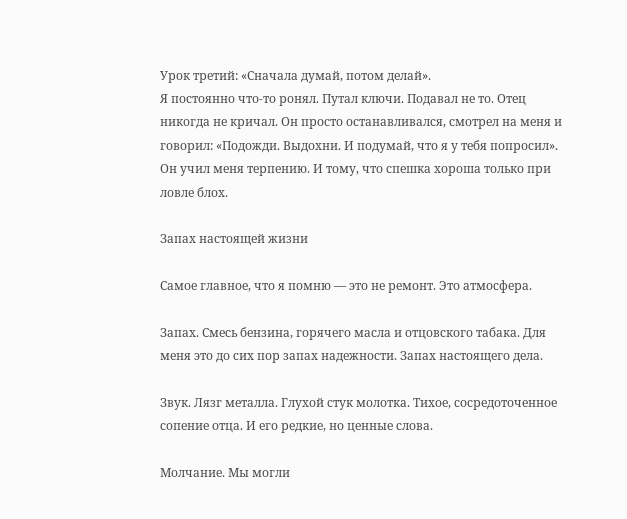Урок третий: «Сначала думай, потом делай».
Я постоянно что-то ронял. Путал ключи. Подавал не то. Отец никогда не кричал. Он просто останавливался, смотрел на меня и говорил: «Подожди. Выдохни. И подумай, что я у тебя попросил».
Он учил меня терпению. И тому, что спешка хороша только при ловле блох.

Запах настоящей жизни

Самое главное, что я помню — это не ремонт. Это атмосфера.

Запах. Смесь бензина, горячего масла и отцовского табака. Для меня это до сих пор запах надежности. Запах настоящего дела.

Звук. Лязг металла. Глухой стук молотка. Тихое, сосредоточенное сопение отца. И его редкие, но ценные слова.

Молчание. Мы могли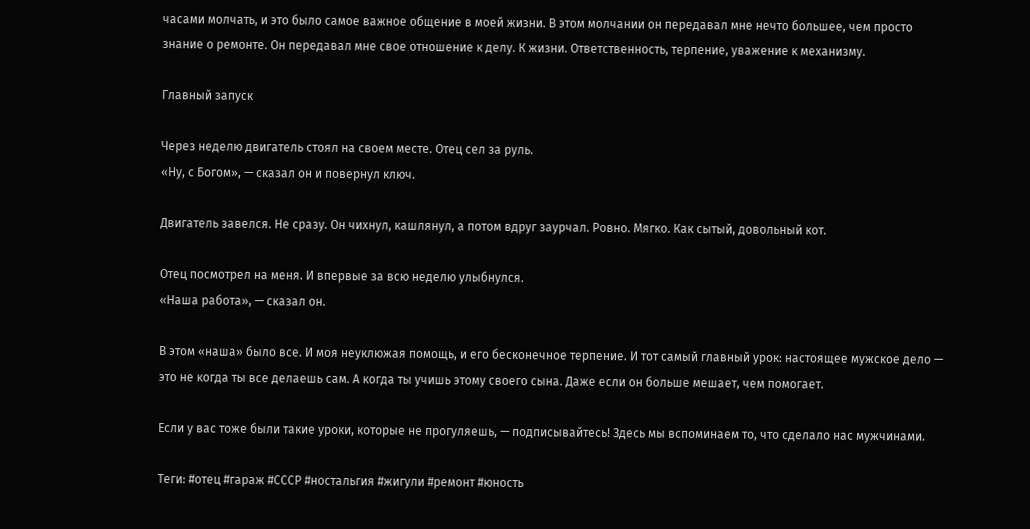часами молчать, и это было самое важное общение в моей жизни. В этом молчании он передавал мне нечто большее, чем просто знание о ремонте. Он передавал мне свое отношение к делу. К жизни. Ответственность, терпение, уважение к механизму.

Главный запуск

Через неделю двигатель стоял на своем месте. Отец сел за руль.
«Ну, с Богом», — сказал он и повернул ключ.

Двигатель завелся. Не сразу. Он чихнул, кашлянул, а потом вдруг заурчал. Ровно. Мягко. Как сытый, довольный кот.

Отец посмотрел на меня. И впервые за всю неделю улыбнулся.
«Наша работа», — сказал он.

В этом «наша» было все. И моя неуклюжая помощь, и его бесконечное терпение. И тот самый главный урок: настоящее мужское дело — это не когда ты все делаешь сам. А когда ты учишь этому своего сына. Даже если он больше мешает, чем помогает.

Если у вас тоже были такие уроки, которые не прогуляешь, — подписывайтесь! Здесь мы вспоминаем то, что сделало нас мужчинами.

Теги: #отец #гараж #СССР #ностальгия #жигули #ремонт #юность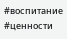#воспитание #ценности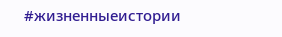#жизненныеистории